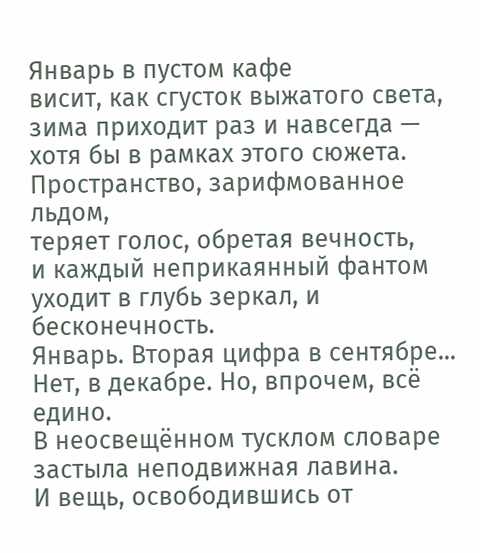Январь в пустом кафе
висит, как сгусток выжатого света,
зима приходит раз и навсегда —
хотя бы в рамках этого сюжета.
Пространство, зарифмованное льдом,
теряет голос, обретая вечность,
и каждый неприкаянный фантом
уходит в глубь зеркал, и бесконечность.
Январь. Вторая цифра в сентябре...
Нет, в декабре. Но, впрочем, всё едино.
В неосвещённом тусклом словаре
застыла неподвижная лавина.
И вещь, освободившись от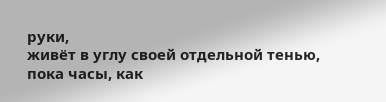руки,
живёт в углу своей отдельной тенью,
пока часы, как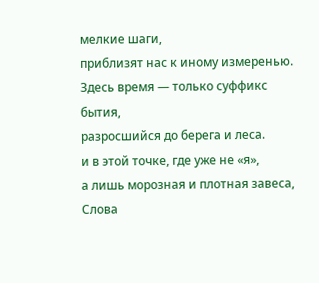мелкие шаги,
приблизят нас к иному измеренью.
Здесь время — только суффикс бытия,
разросшийся до берега и леса.
и в этой точке, где уже не «я»,
а лишь морозная и плотная завеса,
Слова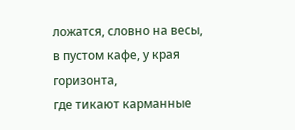ложатся, словно на весы,
в пустом кафе, у края горизонта,
где тикают карманные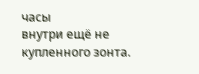часы
внутри ещё не купленного зонта.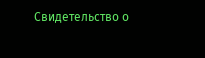Свидетельство о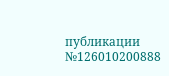публикации №126010200888